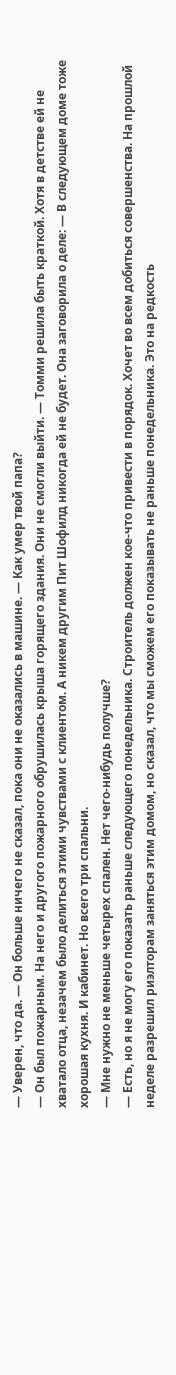— Уверен, что да. — Он больше ничего не сказал, пока они не оказались в машине. — Как умер твой папа?
— Он был пожарным. На него и другого пожарного обрушилась крыша горящего здания. Они не смогли выйти. — Томми решила быть краткой. Хотя в детстве ей не хватало отца, незачем было делиться этими чувствами с клиентом. А никем другим Пит Шофилд никогда ей не будет. Она заговорила о деле: — В следующем доме тоже хорошая кухня. И кабинет. Но всего три спальни.
— Мне нужно не меньше четырех спален. Нет чего-нибудь получше?
— Есть, но я не могу его показать раньше следующего понедельника. Строитель должен кое-что привести в порядок. Хочет во всем добиться совершенства. На прошлой неделе разрешил риэлторам заняться этим домом, но сказал, что мы сможем его показывать не раньше понедельника. Это на редкость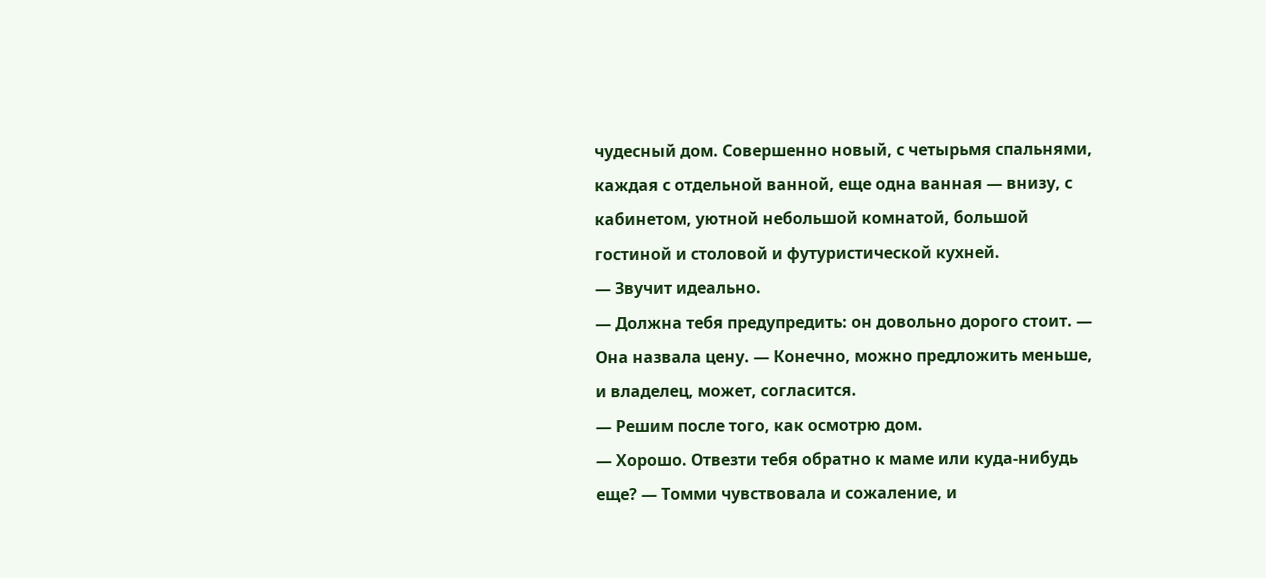чудесный дом. Совершенно новый, с четырьмя спальнями, каждая с отдельной ванной, еще одна ванная — внизу, с кабинетом, уютной небольшой комнатой, большой гостиной и столовой и футуристической кухней.
— Звучит идеально.
— Должна тебя предупредить: он довольно дорого стоит. — Она назвала цену. — Конечно, можно предложить меньше, и владелец, может, согласится.
— Решим после того, как осмотрю дом.
— Хорошо. Отвезти тебя обратно к маме или куда-нибудь еще? — Томми чувствовала и сожаление, и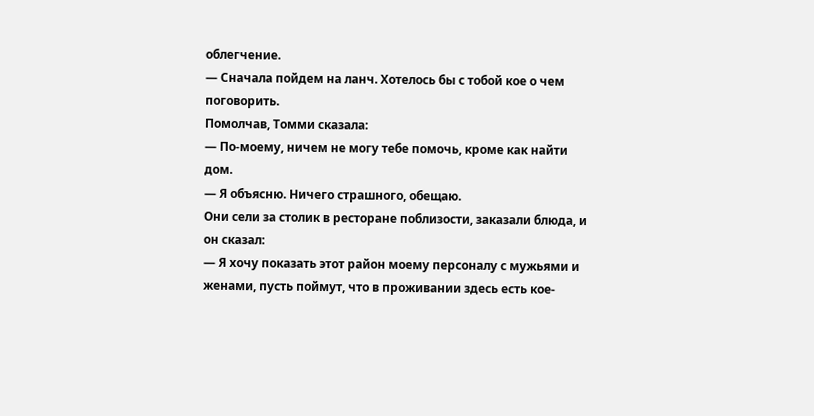облегчение.
— Сначала пойдем на ланч. Хотелось бы с тобой кое о чем поговорить.
Помолчав, Томми сказала:
— По-моему, ничем не могу тебе помочь, кроме как найти дом.
— Я объясню. Ничего страшного, обещаю.
Они сели за столик в ресторане поблизости, заказали блюда, и он сказал:
— Я хочу показать этот район моему персоналу с мужьями и женами, пусть поймут, что в проживании здесь есть кое-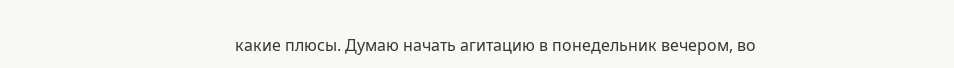какие плюсы. Думаю начать агитацию в понедельник вечером, во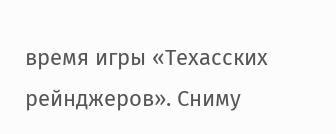время игры «Техасских рейнджеров». Сниму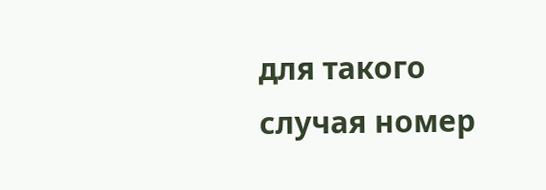для такого случая номер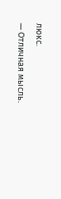люкс.
— Отличная мысль.